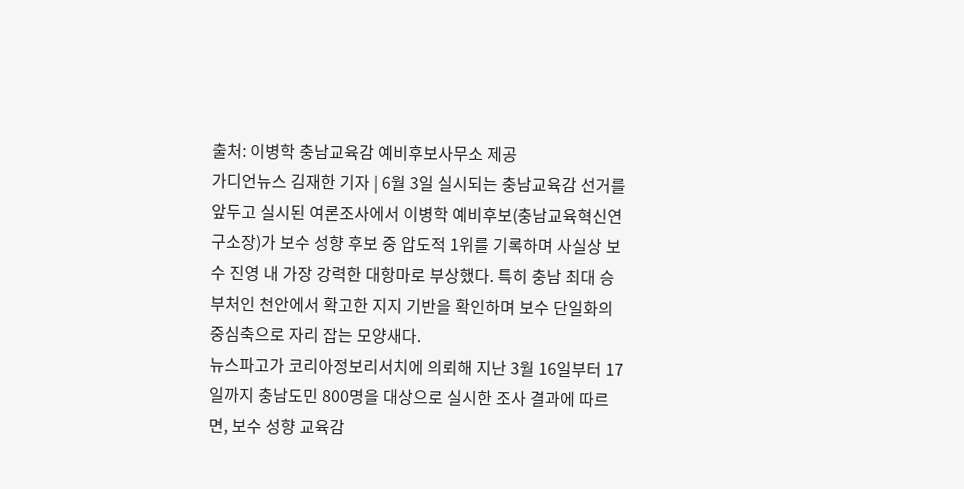출처: 이병학 충남교육감 예비후보사무소 제공
가디언뉴스 김재한 기자 | 6월 3일 실시되는 충남교육감 선거를 앞두고 실시된 여론조사에서 이병학 예비후보(충남교육혁신연구소장)가 보수 성향 후보 중 압도적 1위를 기록하며 사실상 보수 진영 내 가장 강력한 대항마로 부상했다. 특히 충남 최대 승부처인 천안에서 확고한 지지 기반을 확인하며 보수 단일화의 중심축으로 자리 잡는 모양새다.
뉴스파고가 코리아정보리서치에 의뢰해 지난 3월 16일부터 17일까지 충남도민 800명을 대상으로 실시한 조사 결과에 따르면, 보수 성향 교육감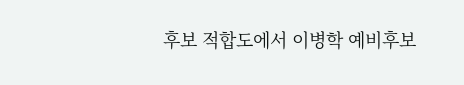후보 적합도에서 이병학 예비후보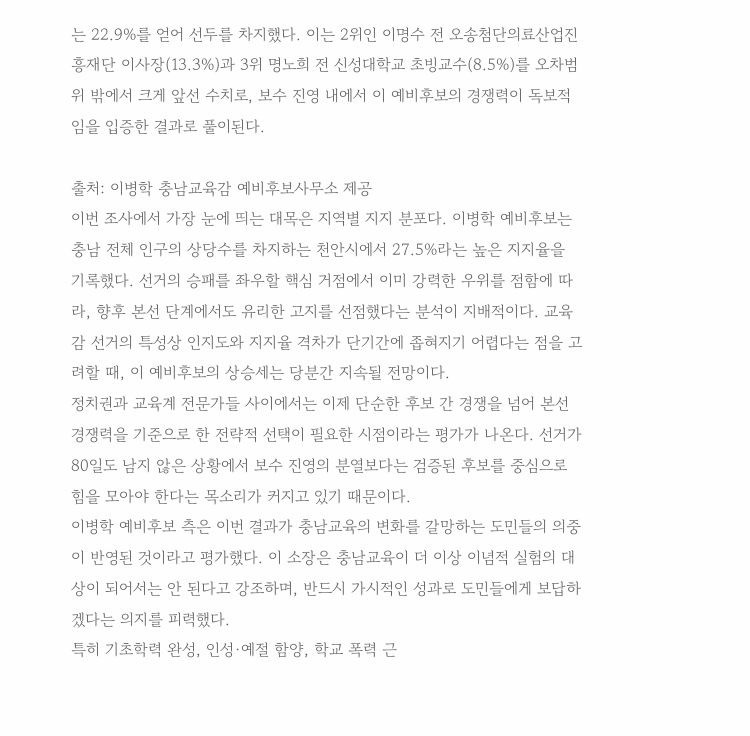는 22.9%를 얻어 선두를 차지했다. 이는 2위인 이명수 전 오송첨단의료산업진흥재단 이사장(13.3%)과 3위 명노희 전 신성대학교 초빙교수(8.5%)를 오차범위 밖에서 크게 앞선 수치로, 보수 진영 내에서 이 예비후보의 경쟁력이 독보적임을 입증한 결과로 풀이된다.

출처: 이병학 충남교육감 예비후보사무소 제공
이번 조사에서 가장 눈에 띄는 대목은 지역별 지지 분포다. 이병학 예비후보는 충남 전체 인구의 상당수를 차지하는 천안시에서 27.5%라는 높은 지지율을 기록했다. 선거의 승패를 좌우할 핵심 거점에서 이미 강력한 우위를 점함에 따라, 향후 본선 단계에서도 유리한 고지를 선점했다는 분석이 지배적이다. 교육감 선거의 특성상 인지도와 지지율 격차가 단기간에 좁혀지기 어렵다는 점을 고려할 때, 이 예비후보의 상승세는 당분간 지속될 전망이다.
정치권과 교육계 전문가들 사이에서는 이제 단순한 후보 간 경쟁을 넘어 본선 경쟁력을 기준으로 한 전략적 선택이 필요한 시점이라는 평가가 나온다. 선거가 80일도 남지 않은 상황에서 보수 진영의 분열보다는 검증된 후보를 중심으로 힘을 모아야 한다는 목소리가 커지고 있기 때문이다.
이병학 예비후보 측은 이번 결과가 충남교육의 변화를 갈망하는 도민들의 의중이 반영된 것이라고 평가했다. 이 소장은 충남교육이 더 이상 이념적 실험의 대상이 되어서는 안 된다고 강조하며, 반드시 가시적인 성과로 도민들에게 보답하겠다는 의지를 피력했다.
특히 기초학력 완성, 인성·예절 함양, 학교 폭력 근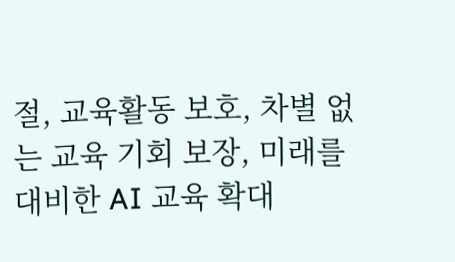절, 교육활동 보호, 차별 없는 교육 기회 보장, 미래를 대비한 AI 교육 확대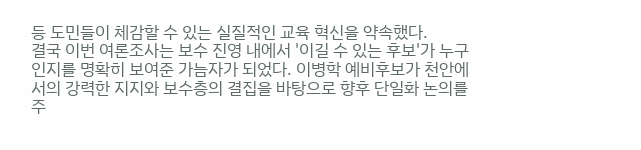등 도민들이 체감할 수 있는 실질적인 교육 혁신을 약속했다.
결국 이번 여론조사는 보수 진영 내에서 '이길 수 있는 후보'가 누구인지를 명확히 보여준 가늠자가 되었다. 이병학 예비후보가 천안에서의 강력한 지지와 보수층의 결집을 바탕으로 향후 단일화 논의를 주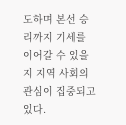도하며 본선 승리까지 기세를 이어갈 수 있을지 지역 사회의 관심이 집중되고 있다.